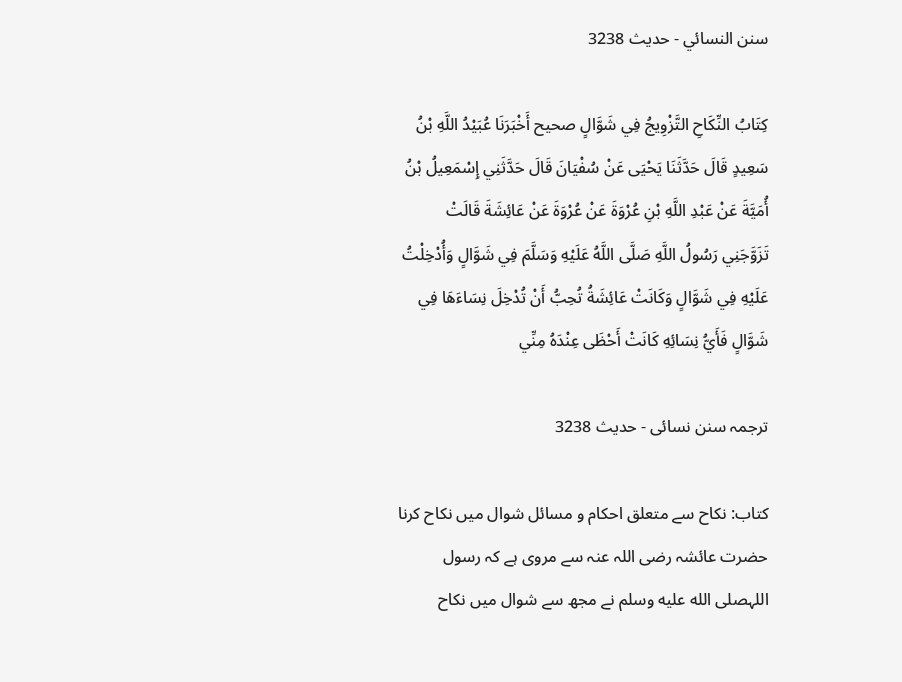سنن النسائي - حدیث 3238

كِتَابُ النِّكَاحِ التَّزْوِيجُ فِي شَوَّالٍ صحيح أَخْبَرَنَا عُبَيْدُ اللَّهِ بْنُ سَعِيدٍ قَالَ حَدَّثَنَا يَحْيَى عَنْ سُفْيَانَ قَالَ حَدَّثَنِي إِسْمَعِيلُ بْنُ أُمَيَّةَ عَنْ عَبْدِ اللَّهِ بْنِ عُرْوَةَ عَنْ عُرْوَةَ عَنْ عَائِشَةَ قَالَتْ تَزَوَّجَنِي رَسُولُ اللَّهِ صَلَّى اللَّهُ عَلَيْهِ وَسَلَّمَ فِي شَوَّالٍ وَأُدْخِلْتُ عَلَيْهِ فِي شَوَّالٍ وَكَانَتْ عَائِشَةُ تُحِبُّ أَنْ تُدْخِلَ نِسَاءَهَا فِي شَوَّالٍ فَأَيُّ نِسَائِهِ كَانَتْ أَحْظَى عِنْدَهُ مِنِّي

ترجمہ سنن نسائی - حدیث 3238

کتاب: نکاح سے متعلق احکام و مسائل شوال میں نکاح کرنا حضرت عائشہ رضی اللہ عنہ سے مروی ہے کہ رسول اللہصلى الله عليه وسلم نے مجھ سے شوال میں نکاح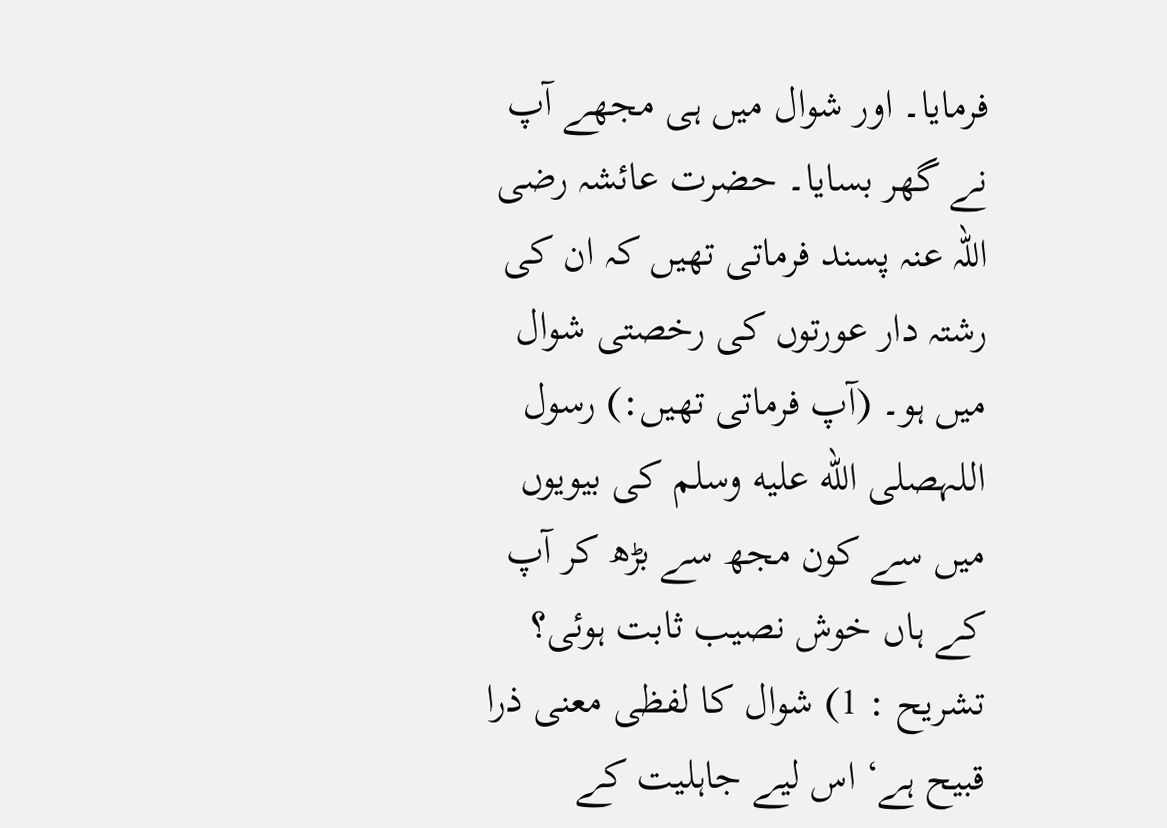فرمایا۔ اور شوال میں ہی مجھے آپ نے گھر بسایا۔ حضرت عائشہ رضی اللہ عنہ پسند فرماتی تھیں کہ ان کی رشتہ دار عورتوں کی رخصتی شوال میں ہو۔ (آپ فرماتی تھیں:) رسول اللہصلى الله عليه وسلم کی بیویوں میں سے کون مجھ سے بڑھ کر آپ کے ہاں خوش نصیب ثابت ہوئی؟
تشریح : 1) شوال کا لفظی معنی ذرا قبیح ہے‘ اس لیے جاہلیت کے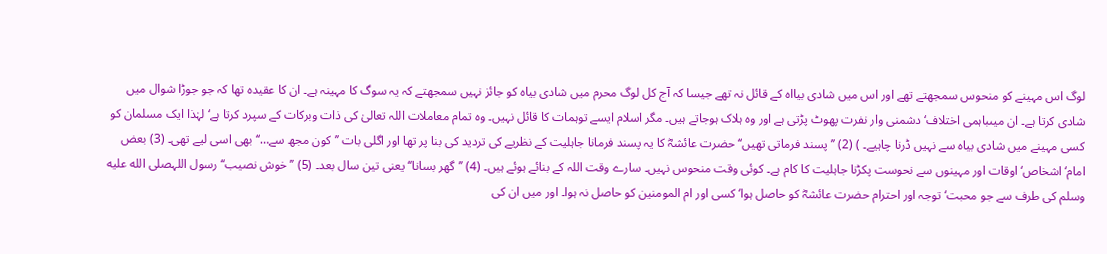لوگ اس مہینے کو منحوس سمجھتے تھے اور اس میں شادی بیااہ کے قائل نہ تھے جیسا کہ آج کل لوگ محرم میں شادی بیاہ کو جائز نہیں سمجھتے کہ یہ سوگ کا مہینہ ہے۔ ان کا عقیدہ تھا کہ جو جوڑا شوال میں شادی کرتا ہے۔ ان میںباہمی اختلاف‘ دشمنی وار نفرت پھوٹ پڑتی ہے اور وہ ہلاک ہوجاتے ہیں۔ مگر اسلام ایسے توہمات کا قائل نہیں۔ وہ تمام معاملات اللہ تعالیٰ کی ذات وبرکات کے سپرد کرتا ہے‘ لہٰذا ایک مسلمان کو کسی مہینے میں شادی بیاہ سے نہیں ڈرنا چاہیے۔ ) (2) ’’پسند فرماتی تھیں‘‘ حضرت عائشہؓ کا یہ پسند فرمانا جاہلیت کے نظریے کی تردید کی بنا پر تھا اور اگلی بات ’’کون مجھ سے…‘‘ بھی اسی لیے تھی۔ (3) بعض امام‘ اشخاص‘ اوقات اور مہینوں سے نحوست پکڑنا جاہلیت کا کام ہے۔ کوئی وقت منحوس نہیں۔ سارے وقت اللہ کے بنائے ہوئے ہیں۔ (4) ’’گھر بسانا‘‘ یعنی تین سال بعد۔ (5) ’’خوش نصیب‘‘ رسول اللہصلى الله عليه وسلم کی طرف سے جو محبت‘ توجہ اور احترام حضرت عائشہؓ کو حاصل ہوا‘ کسی اور ام المومنین کو حاصل نہ ہوا۔ اور میں ان کی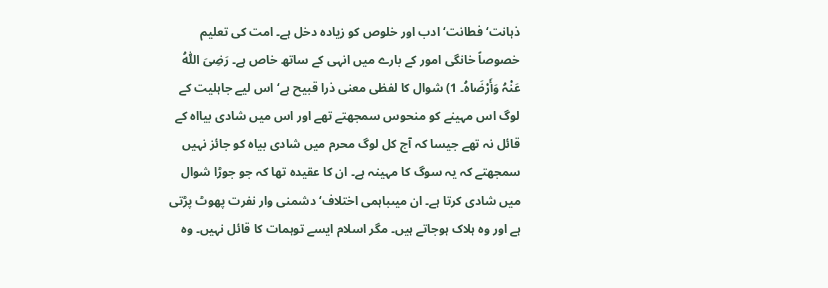ذہانت‘ فطانت‘ ادب اور خلوص کو زیادہ دخل ہے۔ امت کی تعلیم خصوصاً خانگی امور کے بارے میں انہی کے ساتھ خاص ہے۔ رَضِیَ اللّٰہُ عَنْہُ وَأَرْضَاہُ۔ 1) شوال کا لفظی معنی ذرا قبیح ہے‘ اس لیے جاہلیت کے لوگ اس مہینے کو منحوس سمجھتے تھے اور اس میں شادی بیااہ کے قائل نہ تھے جیسا کہ آج کل لوگ محرم میں شادی بیاہ کو جائز نہیں سمجھتے کہ یہ سوگ کا مہینہ ہے۔ ان کا عقیدہ تھا کہ جو جوڑا شوال میں شادی کرتا ہے۔ ان میںباہمی اختلاف‘ دشمنی وار نفرت پھوٹ پڑتی ہے اور وہ ہلاک ہوجاتے ہیں۔ مگر اسلام ایسے توہمات کا قائل نہیں۔ وہ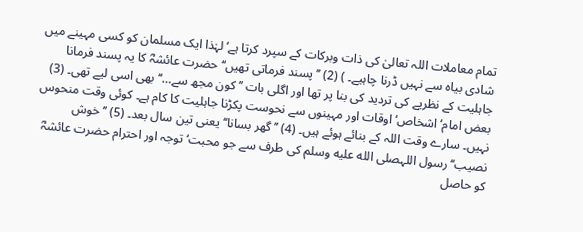تمام معاملات اللہ تعالیٰ کی ذات وبرکات کے سپرد کرتا ہے‘ لہٰذا ایک مسلمان کو کسی مہینے میں شادی بیاہ سے نہیں ڈرنا چاہیے۔ ) (2) ’’پسند فرماتی تھیں‘‘ حضرت عائشہؓ کا یہ پسند فرمانا جاہلیت کے نظریے کی تردید کی بنا پر تھا اور اگلی بات ’’کون مجھ سے…‘‘ بھی اسی لیے تھی۔ (3) بعض امام‘ اشخاص‘ اوقات اور مہینوں سے نحوست پکڑنا جاہلیت کا کام ہے۔ کوئی وقت منحوس نہیں۔ سارے وقت اللہ کے بنائے ہوئے ہیں۔ (4) ’’گھر بسانا‘‘ یعنی تین سال بعد۔ (5) ’’خوش نصیب‘‘ رسول اللہصلى الله عليه وسلم کی طرف سے جو محبت‘ توجہ اور احترام حضرت عائشہؓ کو حاصل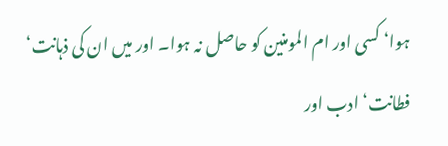ہوا‘ کسی اور ام المومنین کو حاصل نہ ہوا۔ اور میں ان کی ذہانت‘ فطانت‘ ادب اور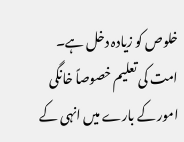خلوص کو زیادہ دخل ہے۔ امت کی تعلیم خصوصاً خانگی امور کے بارے میں انہی کے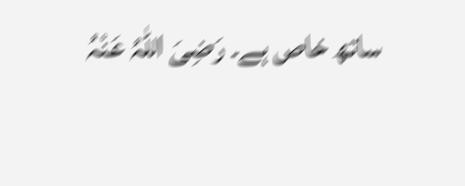ساتھ خاص ہے۔ رَضِیَ اللّٰہُ عَنْہُ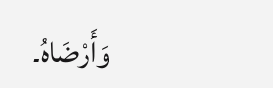وَأَرْضَاہُ۔